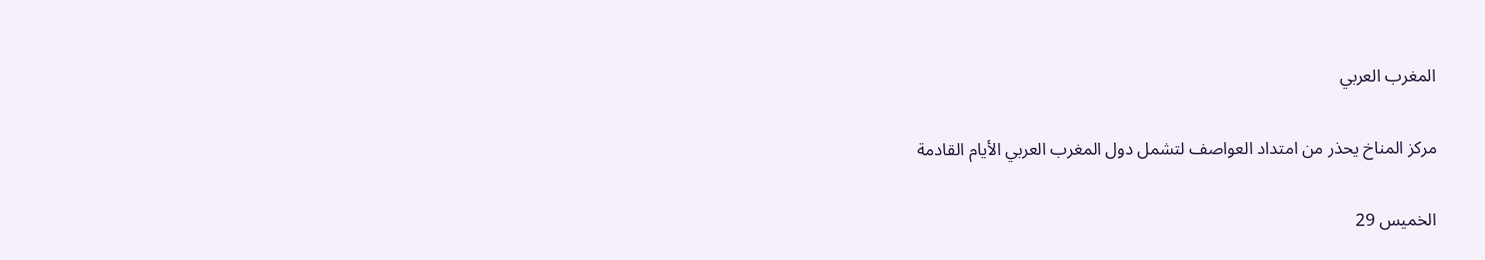المغرب العربي

مركز المناخ يحذر من امتداد العواصف لتشمل دول المغرب العربي الأيام القادمة

الخميس 29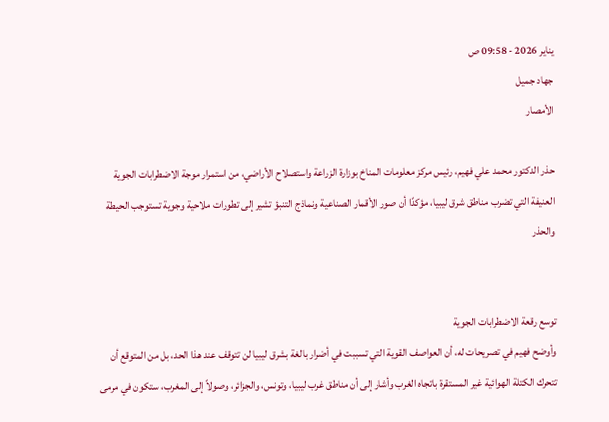يناير 2026 - 09:58 ص
جهاد جميل
الأمصار

حذر الدكتور محمد علي فهيم، رئيس مركز معلومات المناخ بوزارة الزراعة واستصلاح الأراضي، من استمرار موجة الاضطرابات الجوية العنيفة التي تضرب مناطق شرق ليبيا، مؤكدًا أن صور الأقمار الصناعية ونماذج التنبؤ تشير إلى تطورات ملاحية وجوية تستوجب الحيطة والحذر


توسع رقعة الاضطرابات الجوية
وأوضح فهيم في تصريحات له، أن العواصف القوية التي تسببت في أضرار بالغة بشرق ليبيا لن تتوقف عند هذا الحد، بل من المتوقع أن تتحرك الكتلة الهوائية غير المستقرة باتجاه الغرب وأشار إلى أن مناطق غرب ليبيا، وتونس، والجزائر، وصولاً إلى المغرب، ستكون في مرمى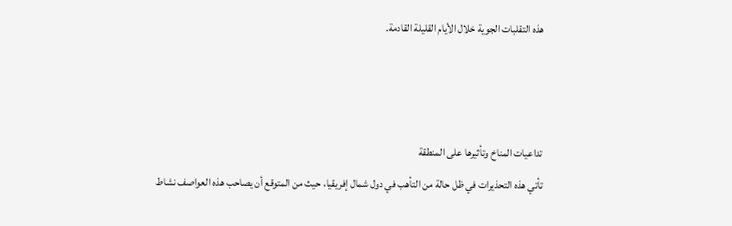هذه التقلبات الجوية خلال الأيام القليلة القادمة.



تداعيات المناخ وتأثيرها على المنطقة
تأتي هذه التحذيرات في ظل حالة من التأهب في دول شمال إفريقيا، حيث من المتوقع أن يصاحب هذه العواصف نشاط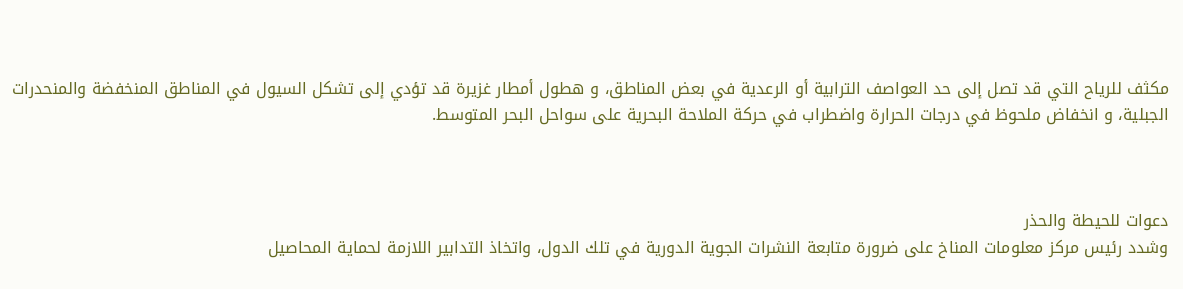مكثف للرياح التي قد تصل إلى حد العواصف الترابية أو الرعدية في بعض المناطق، و هطول أمطار غزيرة قد تؤدي إلى تشكل السيول في المناطق المنخفضة والمنحدرات الجبلية، و انخفاض ملحوظ في درجات الحرارة واضطراب في حركة الملاحة البحرية على سواحل البحر المتوسط.



دعوات للحيطة والحذر
وشدد رئيس مركز معلومات المناخ على ضرورة متابعة النشرات الجوية الدورية في تلك الدول، واتخاذ التدابير اللازمة لحماية المحاصيل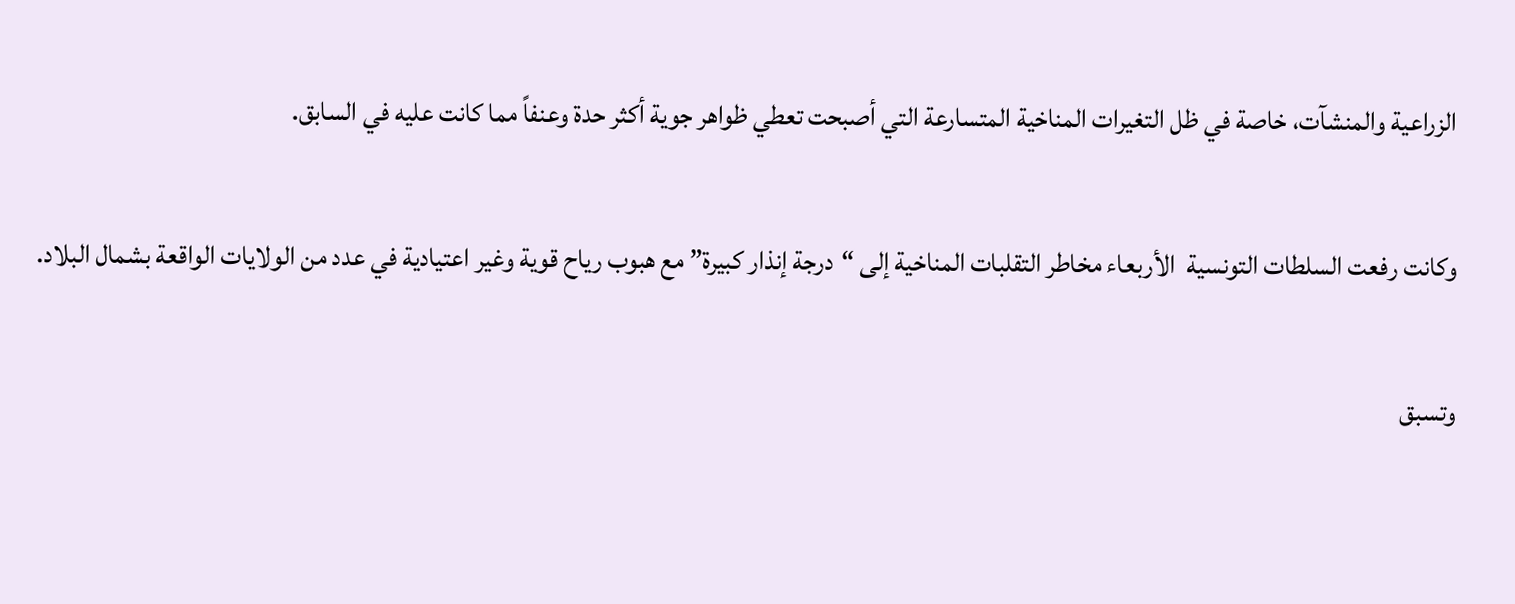الزراعية والمنشآت، خاصة في ظل التغيرات المناخية المتسارعة التي أصبحت تعطي ظواهر جوية أكثر حدة وعنفاً مما كانت عليه في السابق.

وكانت رفعت السلطات التونسية  الأربعاء مخاطر التقلبات المناخية إلى “درجة إنذار كبيرة” مع هبوب رياح قوية وغير اعتيادية في عدد من الولايات الواقعة بشمال البلاد.

وتسبق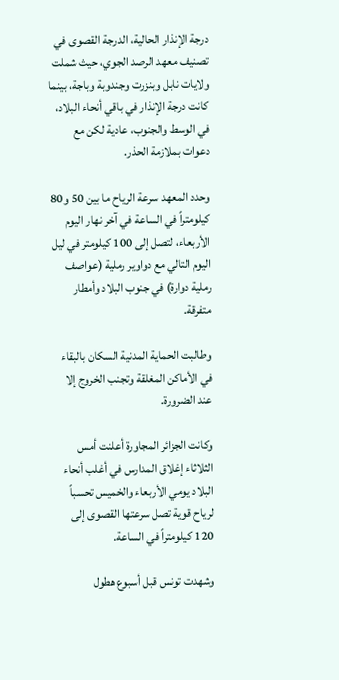درجة الإنذار الحالية، الدرجة القصوى في تصنيف معهد الرصد الجوي، حيث شملت ولايات نابل وبنزرت وجندوبة وباجة، بينما كانت درجة الإنذار في باقي أنحاء البلاد، في الوسط والجنوب، عادية لكن مع دعوات بملازمة الحذر.

وحدد المعهد سرعة الرياح ما بين 50 و80 كيلومتراً في الساعة في آخر نهار اليوم الأربعاء، لتصل إلى 100 كيلومتر في ليل اليوم التالي مع دواوير رملية (عواصف رملية دوارة) في جنوب البلاد وأمطار متفرقة.

وطالبت الحماية المدنية السكان بالبقاء في الأماكن المغلقة وتجنب الخروج إلا عند الضرورة.

وكانت الجزائر المجاورة أعلنت أمس الثلاثاء إغلاق المدارس في أغلب أنحاء البلاد يومي الأربعاء والخميس تحسباً لرياح قوية تصل سرعتها القصوى إلى 120 كيلومتراً في الساعة.

وشهدت تونس قبل أسبوع هطول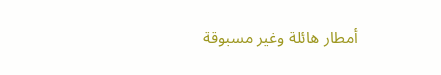أمطار هائلة وغير مسبوقة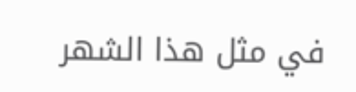في مثل هذا الشهر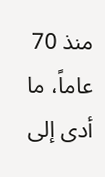منذ 70 عاماً، ما أدى إلى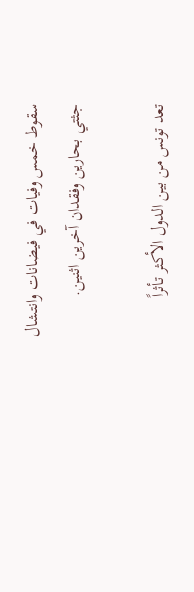سقوط خمس وفيات في فيضانات وانتشال جثتي بحارين وفقدان آخرين اثنين.

تعد تونس من بين الدول الأكثر تأثراً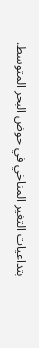بتداعيات التغير المناخي في حوض البحر المتوسط.